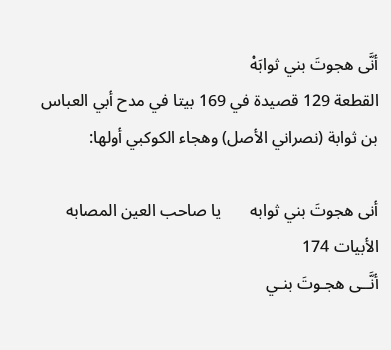أنَّى هجوتَ بني ثوابَهْ
القطعة 129 قصيدة في 169 بيتا في مدح أبي العباس بن ثوابة (نصراني الأصل) وهجاء الكوكبي أولها:

أنى هجوتَ بني ثوابه       يا صاحب العين المصابه
الأبيات 174
أنَّــى هجـوتَ بنـي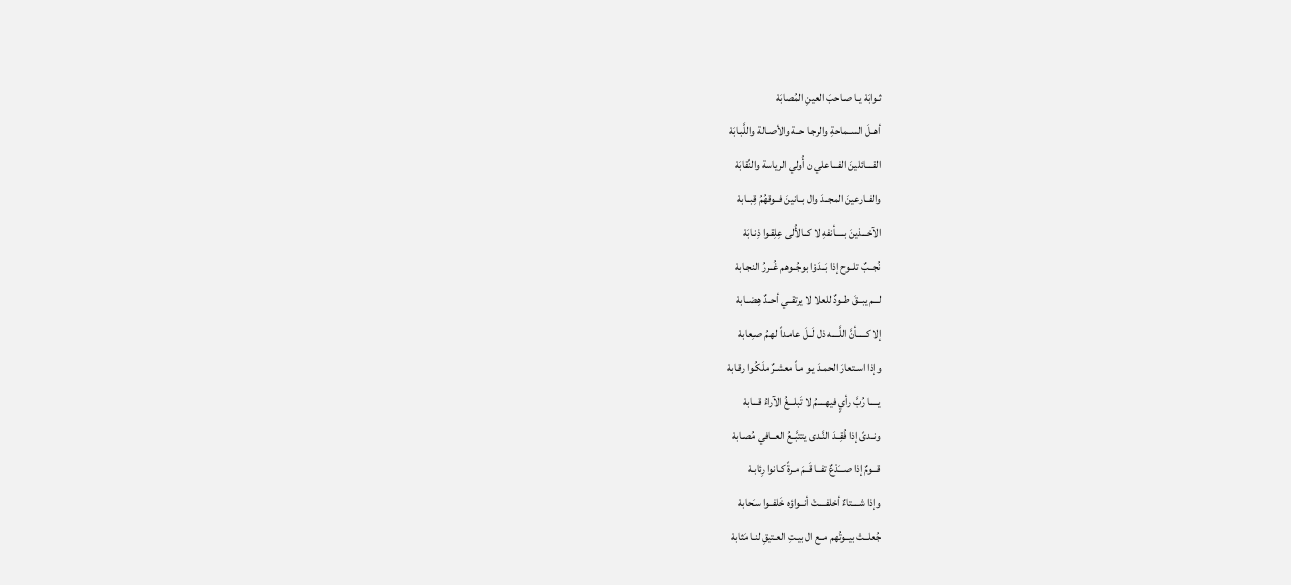ثـوابَهْ يـا صـاحبَ العينِ المُصابَهْ
أهــلَ الســماحةِ والرجـا حــة والأصـالة واللَّبـابَهْ
القــــائلينَ الفـــاعلي ن أُولي الرياسة والنِّقابَهْ
والفــارعينَ المجــدَ وال بــانينَ فــوقهُمُ قِبــابهْ
الآخـــذينَ بـــــأنفهِ لا كــالأُلى عِلِقـوا ذِنـابَهْ
نُجــبٌ تلــوح إذا بَــدَوْا بوجُــوهم غُــررُ النجـابهْ
لـــم يبــقَ طــودٌ للعلا لا يرتقــي أحــدٌ هِضــابهْ
إلا كـــــأنَّ اللَّــــه ذل لَــلَ عامـداً لهـمُ صـِعابهْ
وإذا اسـتعارَ الحمـدَ يـو مـاً معشـرٌ ملَكُـوا رقـابهْ
يـــــا رُبَّ رأيٍ فيهــــمُ لا تَبلـــغُ الآراءُ قـــابهْ
ونــدىً إذا فُقِــدَ النَّـدى يتتبَّــعُ العــافي مُصـابهْ
قـــومٌ إذا صـــَدْعٌ تفــا قَــمَ مـرةً كـانوا رِئابـهْ
وإذا شــــتاءٌ أخلفــــتْ أنــواؤه خَلفــوا سـَحابهْ
جُعلــتْ بيــوتُهم مــع ال بيـتِ العـتيقِ لنـا مَثابهْ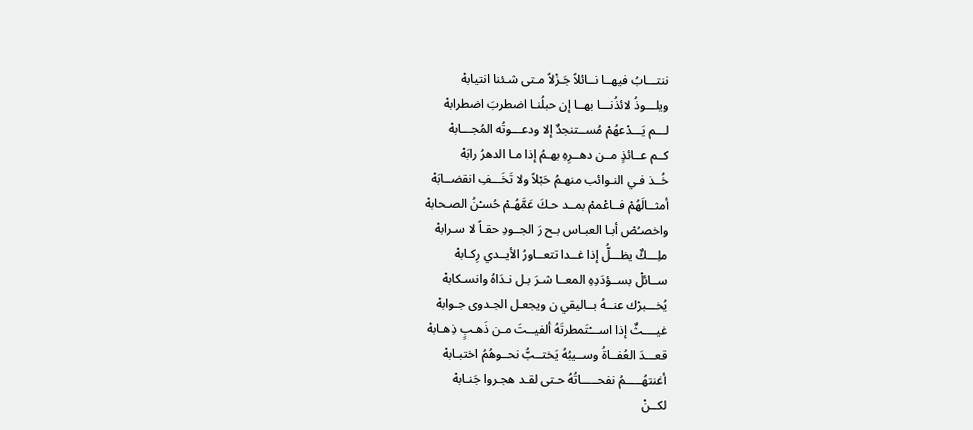ننتـــابُ فيهــا نــائلاً جَـزْلاً مـتى شـئنا انتيابهْ
ويلـــوذُ لائذُنـــا بهــا إن حبلُنـا اضطربَ اضطرابهْ
لـــم يَـــدْعهُمْ مُســتنجدٌ إلا ودعـــوتُه المُجـــابهْ
كــم عــائذٍ مــن دهــرِهِ بهـمُ إذا مـا الدهرُ رابَهْ
خُــذ فـي النـوائب منهـمُ حَبْلاً ولا تَخَـــفِ انقضــابَهْ
أمثــالَهُمْ فــاعْممْ بمــد حـكَ عَمَّهُـمْ حُسـْنُ الصـحابهْ
واخصـُصْ أبـا العبـاس بـح رَ الجــودِ حقـاً لا سـرابهْ
ملِـــكٌ يظـــلُّ إذا غــدا تتعــاورُ الأيــدي رِكـابهْ
ســائلْ بســؤدَدِهِ المعــا شـرَ بـل نـدَاهُ وانسـكابهْ
يُخـــبرْك عنــهُ بــاليقي ن ويجعـل الجـدوى جـوابهْ
غيــــثٌ إذا اســـْتَمطرتَهُ ألفيــتَ مـن ذَهـبٍ ذِهـابهْ
قعـــدَ العُفــاةُ وســيبُهُ يَختــبُّ نحــوهُمُ اختبـابهْ
أغنتهُـــــمُ نفحـــــاتُهُ حـتى لقـد هجـروا جَنـابهْ
لكــنْ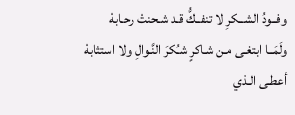وفــودُ الشــكرِ لا تنفــكُّ قـد شـحنتْ رحـابهْ
ولَمَــا ابتغـى مـن شـاكرٍ شـُكرَ النَّـوالِ ولا استثابهْ
أعطـى الـذي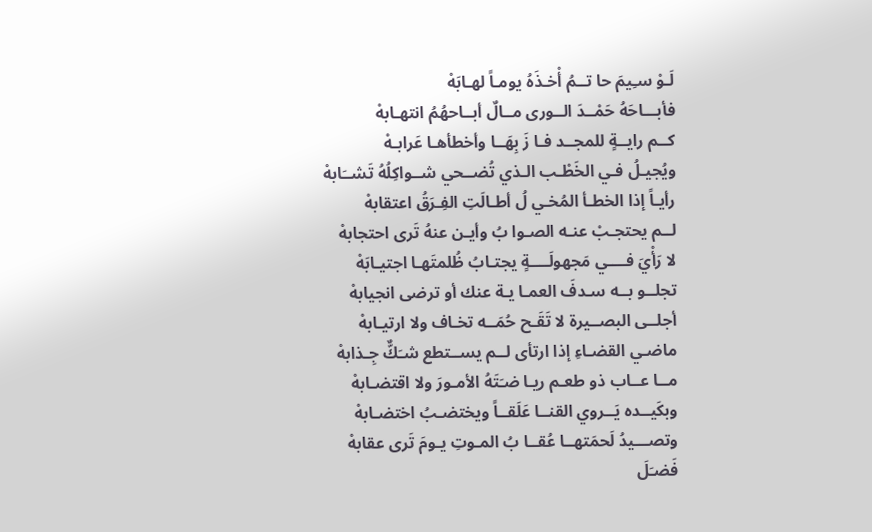لَـوْ سـِيمَ حا تــمُ أْخـذَهُ يومـاً لهـابَهْ
فأبـــاحَهُ حَمْــدَ الــورى مــالٌ أبــاحهُمُ انتهـابهْ
كــم رايــةٍ للمجــد فـا زَ بِهَــا وأخطأهـا عَرابـهْ
ويُجيـلُ فـي الخَطْـب الـذي تُضــحي شــواكِلُهُ تَشــَابهْ
رأيـاً إذا الخطـأ المُخـي لُ أطـالَتِ الفِـرَقُ اعتقابهْ
لــم يحتجـبْ عنـه الصـوا بُ وأيـن عنهُ تَرى احتجابهْ
لا رَأْيَ فــــي مَجهولَــــةٍ يجتـابُ ظُلمتَهـا اجتيـابَهْ
تجلــو بــه سـدفَ العمـا يـة عنك أو ترضى انجيابهْ
أجلــى البصــيرة لا تَقَـح حُمَــه تخـاف ولا ارتيـابهْ
ماضـي القضـاءِ إذا ارتأى لــم يســتطع شـَكٌّ جِـذابهْ
مــا عــاب ذو طعـم ريـا ضـَتَهُ الأمـورَ ولا اقتضـابهْ
وبكَيــده يَــروي القنــا عَلَقــاً ويختضـبُ اختضـابهْ
وتصـــيدُ لَحمَتهــا عُقــا بُ المـوتِ يـومَ تَرى عقابهْ
فَضـَلَ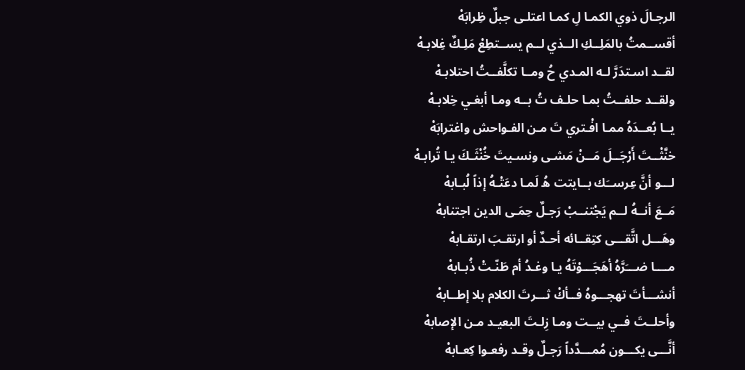الرجـالَ ذوي الكمـا لِ كمـا اعتلـى جبلٌ ظِرابَهْ
أقســمتُ بالمَلِــكِ الــذي لــم يســتطِعْ مَلِـكٌ غِلابـهْ
لقــد اسـتدَرَّ لـه المـدي حُ ومــا تكلَّفــتُ احتلابـهْ
ولقــد حلفــتُ بمـا حلـف تُ بــه ومـا أبغـي خِلابـهْ
يــا بُعــدَهُ ممـا افْـتري تَ مـن الفـواحش واغترابَهْ
خنَّثْــتَ أَرْجَــلَ مَــنْ مَشـى ونسـيتَ خُنْثَـكَ يـا تُرابـهْ
لـــو أنَّ عِرســَك بــايتت هُ لَمـا دعَتْـهُ إذاً لُبـابهْ
مَــعَ أنــهُ لــم يَجْتنــبْ رَجـلٌ حِمَـى الدين اجتنابهْ
وهَـــل اتَّقـــى كتِقــائه أحـدٌ أو ارتقـبَ ارتقـابهْ
مــــا ضـــَرَّهُ أهَجَـــوْتَهُ يـا وغـدُ أم طَنّـتْ ذُبـابهْ
أنشـــأتَ تهجـــوهُ فــأكْ ثـــرتَ الكلام بلا إطــابهْ
وأحلــتَ فــي بيــت ومـا زِلـتَ البعيـد مـن الإصابهْ
أنَّـــى يكـــون مُمـــدَّداً رَجـلٌ وقـد رفعـوا كِعـابهْ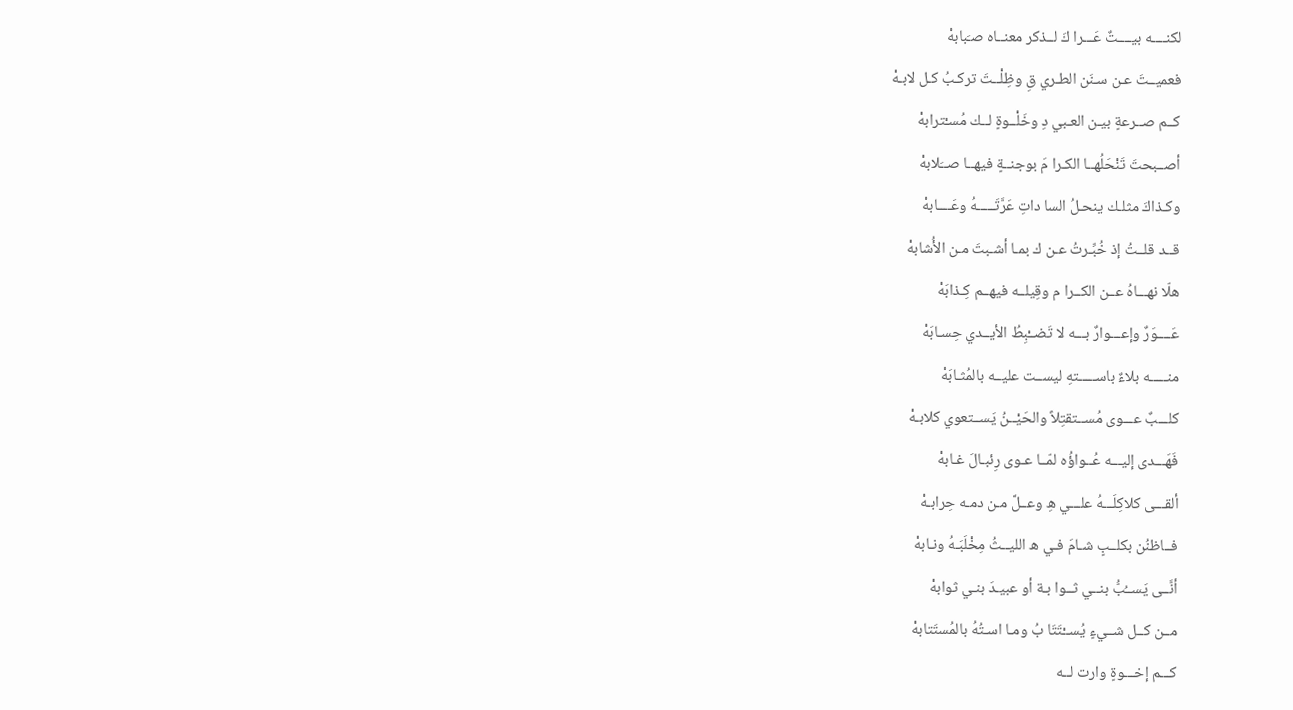لكنــــه بيــــتٌ عَـــرا كَ لــذكر معنــاه صـَبابهْ
فعميــتَ عـن سـنَن الطـري قِ وظِلْــتَ تركـبُ كـل لابـهْ
كــم صــرعةٍ بيـن العـبي دِ وخَلْــوةٍ لــك مُسـْترابهْ
أصــبحتَ تَنْحَلُهــا الكـرا مَ بوجنــةٍ فيهــا صــَلابهْ
وكـذاكَ مثلـك ينحـلُ السا داتِ عَرَّتَـــــهُ وعَــــابهْ
قــد قلــتُ إذ خُبِّـرتُ عـن ك بمـا أشـبتَ مـن الأُشابهْ
هلّا نهـــاهُ عــن الكــرا م وقِيلــه فيهــم كِـذابَهْ
عَــــوَرٌ وإعـــوارٌ بـــه لا تَضــْبِطُ الأيــدي حِسـابَهْ
منـــــه بلاءٌ باســـــتهِ ليســت عليــه بالمُثـابَهْ
كلـــبٌ عـــوى مُســتقتِلاً والحَيْــنُ يَســتعوي كلابـهْ
فَهَـــدى إليـــه عُــواؤُه لمّــا عـوى رِئبـالَ غـابهْ
ألقـــى كلاكِلَـــهُ علـــي هِ وعــلَّ مـن دمـه حِرابـهْ
فــاظنُن بكلــبٍ شـامَ فـي ه الليــثُ مِخْلَبَـهُ ونـابهْ
أنَّــى يَســُبُّ بنــي ثــوا بـة أو عبيـدَ بنـي ثوابهْ
مــن كــل شــيءٍ يُســْتَتَا بُ ومـا اسـتُهُ بالمُستَتابهْ
كـــم إخـــوةٍ وارت لــه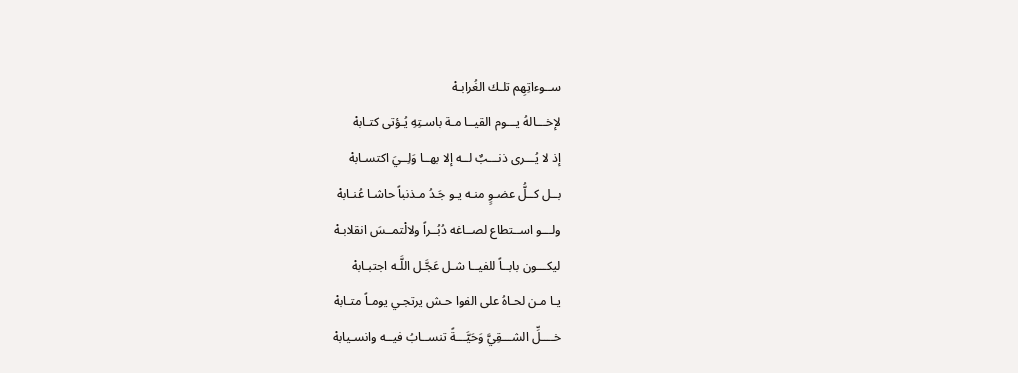ســوءاتِهِم تلـك الغُرابـهْ
لإخـــالهُ يـــوم القيــا مـة باسـتِهِ يُـؤتى كتـابهْ
إذ لا يُـــرى ذنـــبٌ لــه إلا بهــا وَلِــيَ اكتسـابهْ
بــل كــلُّ عضـوٍ منـه يـو جَـدُ مـذنباً حاشـا عُنـابهْ
ولـــو اســتطاع لصــاغه دُبُــراً ولالْتمــسَ انقلابـهْ
ليكـــون بابــاً للفيــا شـل عَجَّـل اللَّـه اجتبـابهْ
يـا مـن لحـاهُ على الفوا حـش يرتجـي يومـاً متـابهْ
خــــلِّ الشـــقِيَّ وَحَيَّـــةً تنســابُ فيــه وانسـيابهْ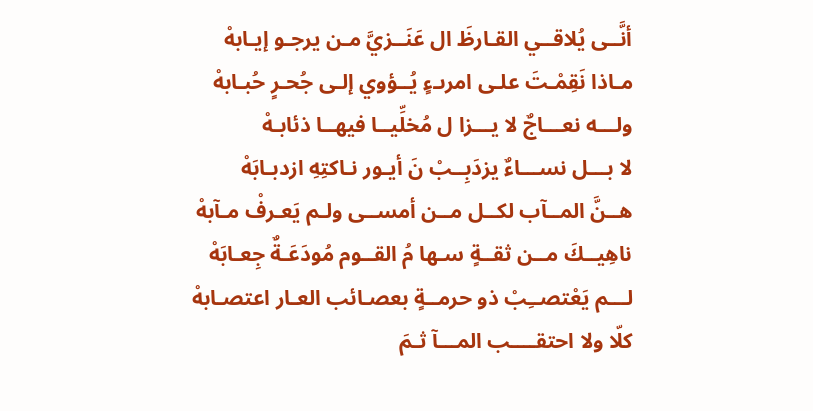أنَّــى يُلاقــي القـارظَ ال عَنَــزيَّ مـن يرجـو إيـابهْ
مـاذا نَقِمْـتَ علـى امرىـءٍ يُــؤوي إلـى جُحـرٍ حُبـابهْ
ولـــه نعـــاجٌ لا يـــزا ل مُخلِّيــا فيهــا ذئابـهْ
لا بـــل نســـاءٌ يزدَبِــبْ نَ أيـور نـاكتِهِ ازدبـابَهْ
هــنَّ المــآب لكــل مــن أمســى ولـم يَعـرفْ مـآبهْ
ناهِيــكَ مــن ثقــةٍ سـها مُ القــوم مُودَعَـةٌ جِعـابَهْ
لـــم يَعْتصــِبْ ذو حرمــةٍ بعصـائب العـار اعتصـابهْ
كلّا ولا احتقــــب المـــآ ثـمَ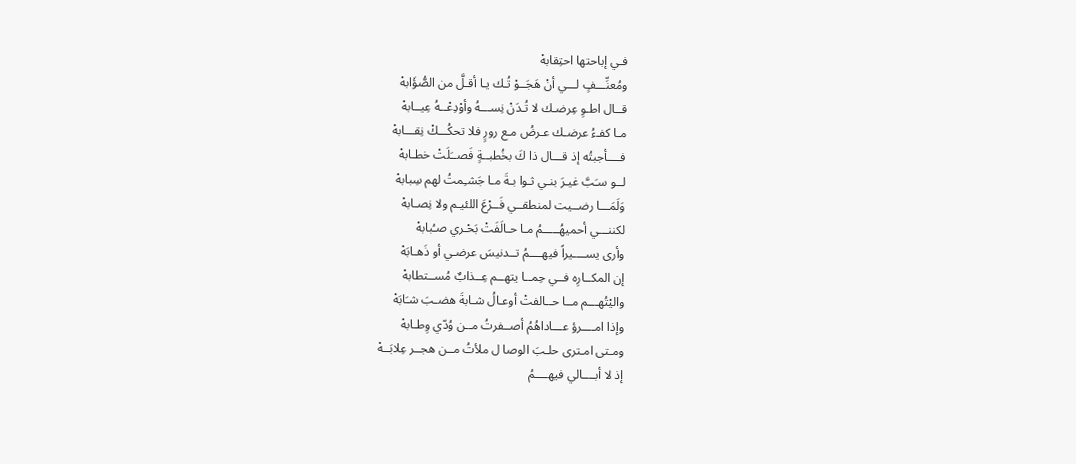فـي إباحتها احتِقابهْ
ومُعنِّـــفٍ لـــي أنْ هَجَــوْ تُـك يـا أقـلَّ من الصُّؤَابهْ
قــال اطـوِ عِرضـك لا تُـدَنْ نِســـهُ وأوْدِعْــهُ عِيــابهْ
مـا كفـءُ عرضـك عـرضُ مـع رورٍ فلا تحكُـــكْ نِقـــابهْ
فــــأجبتُه إذ قـــال ذا كَ بخُطبــةٍ فَصــَلَتْ خطـابهْ
لــو سـَبَّ غيـرَ بنـي ثـوا بـةَ مـا جَشـِمتُ لهم سِبابهْ
وَلَمَـــا رضــيت لمنطقــي فَــرْعَ اللئيـم ولا نِصـابهْ
لكننـــي أحميهُـــــمُ مـا حـالَفَتْ بَحْـري صـُبابهْ
وأرى يســــيراً فيهــــمُ تــدنيسَ عرضـي أو ذَهـابَهْ
إن المكــارِه فــي حِمــا يتهــم عِــذابٌ مُســتطابهْ
واليْتُهـــم مــا حــالفتْ أوعـالُ شـابةَ هضـبَ شـَابَهْ
وإذا امــــرؤ عـــاداهُمُ أصــفرتُ مــن وُدّي وِطـابهْ
ومـتى امـترى حلـبَ الوصا ل ملأتُ مــن هجــر عِلابَــهْ
إذ لا أبــــالي فيهــــمُ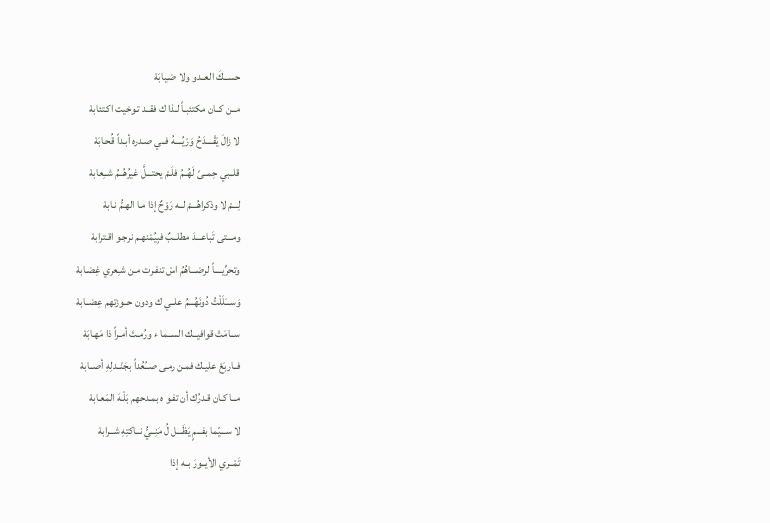حســكَ العــدو ولا ضـِبابَهْ
مــن كــان مكتئبـاً لـذا ك فقــد تـوخيت اكـتئابهْ
لا زالَ يَقْــــدَحُ وَرْيُــــهُ فــي صـدره أبـداً قُحـابَهْ
قلــبي حِمــىً لَهُــمُ فلَـمْ يحتـــلَّ غيرُهُــمُ شــِعابهْ
لِـــمْ لا وذكراهُـــمْ لــه رَوْحٌ إذا مـا الهـمُّ نـابهْ
ومـــتى تَباعـــدَ مطلــبٌ فبِيُمْنهـم نرجـو اقـترابهْ
وتحرِّيــــاً لرضـــاهُمُ اسْ تنفـرت مـن شـِعري غِضـابهْ
وَســـَلَلْتُ دُونَهُـــمُ علــي ك ودون حــوزتهم عِضــابهْ
ســامَتْ قوافيــك الســما ء ورُمـتَ أمـراً ذا مَهـابَهْ
فــاربَعْ عليـك فمـن رمـى صــُعُداً بجَنْــدلِهِ أصــابهْ
مــا كـان قـدرُك أن تفـو ه بمـدحهم بَلْـهَ المَعـابهْ
لا ســـيّما بفـــمٍ يَظَـــل لُ مَنِــيُّ نــاكتِهِ شــرابهْ
تَمْــري الأيــورَ بــه إذا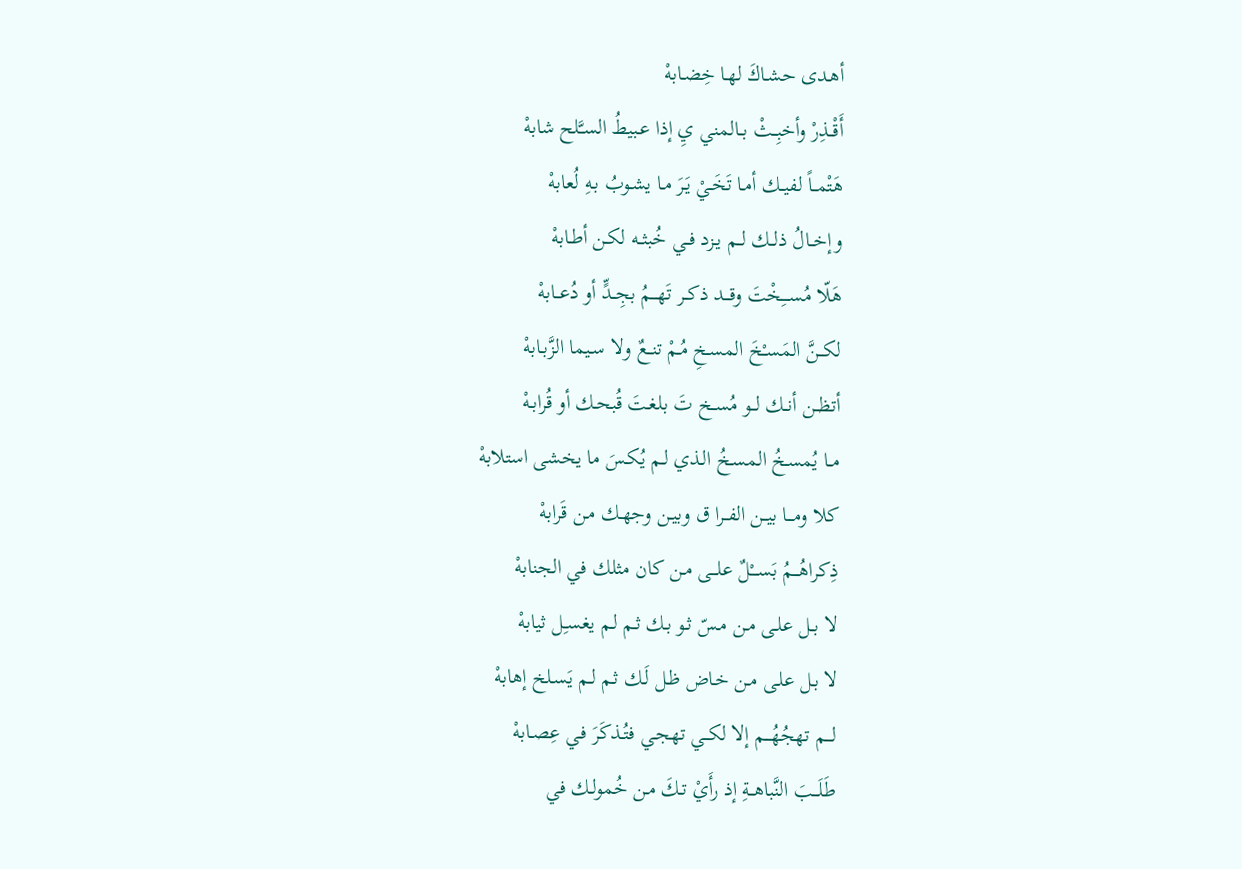أهـدى حشـاكَ لهـا خِضـابهْ
أَقْــذِرْ وأخبِــثْ بــالمني يِ إذا عـبيطُ السـَّلح شابهْ
هَتْمــاً لفيــك أمـا تَخَـيْ يَـرَ مـا يشـوبُ بـهِ لُعابهْ
وإخــالُ ذلــك لــم يـزد فــي خُبثــه لكـن أطـابهْ
هَلّا مُســـِخْتَ وقـــد ذكــر تَهـــمُ بجِــدٍّ أو دُعــابهْ
لكــنَّ المَسـْخَ المسـخِ مُـمْ تنــعٌ ولا سـيما الزَّبـابهْ
أتظــن أنــك لــو مُســخ تَ بلغـتَ قُبحـك أو قُرابـهْ
مــا يُمسـخُ المسـخُ الـذي لـم يُكـسَ ما يخشى استلابهْ
كلا ومـــا بيــن الفــرا ق وبيـن وجهـك مـن قَرابهْ
ذِكراهُـــمُ بَســـْلٌ علـــى مـن كان مثلك في الجنابهْ
لا بــل علـى مـن مـسّ ثـو بـك ثـم لـم يغسـِل ثيابهْ
لا بـل علـى مـن خـاض ظـل لَـك ثـم لـم يَسـلخ إهابهْ
لـــم تهجُهُـــم إلا لكــي تهجـي فتُـذكَرَ فـي عِصـابهْ
طَلَـــبَ النَّباهــةِ إذ رأَيْ تـكَ مـن خُمولـك في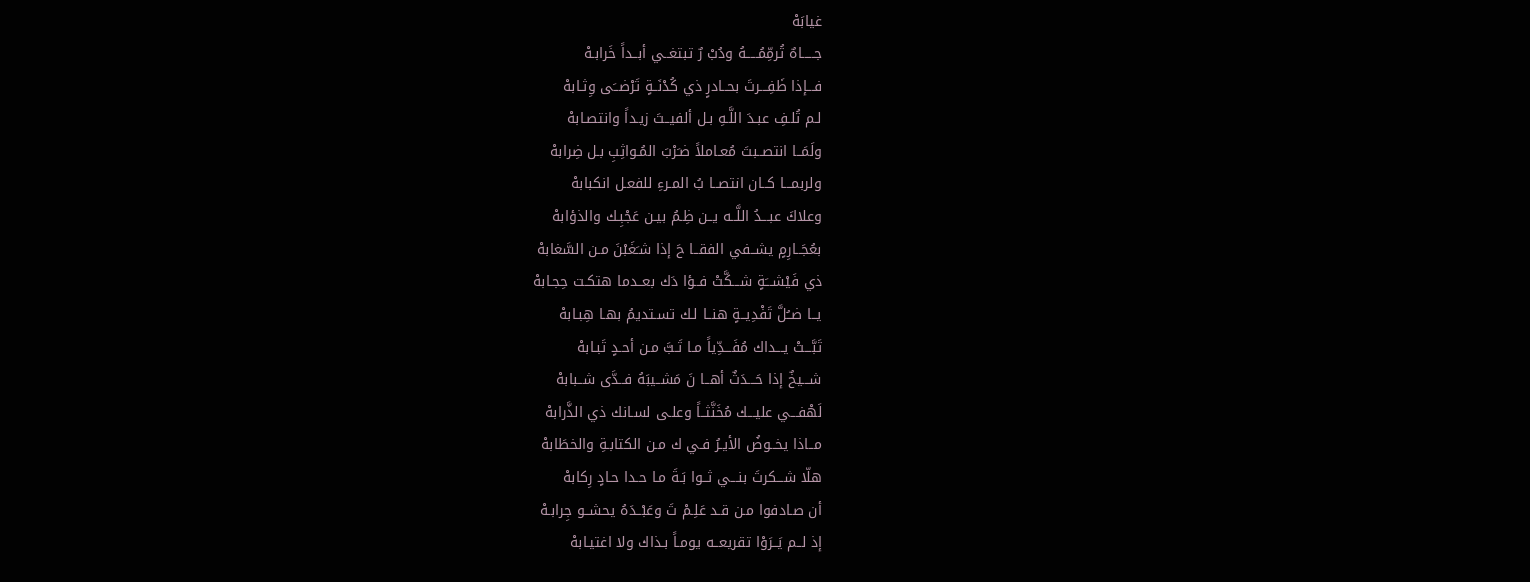غيابَهْ
جـــــاهٌ تُرمِّمُـــــهُ ودُبْ رٌ تبتغــي أبــداً خَرابـهْ
فـــإذا ظَفِـــرتَ بحــادرٍ ذي كُدْنَــةٍ تَرْضــَى وِثـابهْ
لـم تُلـفِ عبـدَ اللَّـهِ بـل ألفيــتَ زيـداً وانتصـابهْ
ولَمَــا انتصــبتَ مُعـاملاً ضـَرْبَ المُـواثِبِ بـل ضِرابهْ
ولربمـــا كــان انتصــا بُ المـرءِ للفعـل انكبابهْ
وعلاكَ عبـــدُ اللَّــه يــن ظِـمُ بيـن عَجْبِـك والذؤابهْ
بعُجَــارِمٍ يشــفي الفقــا حَ إذا شـَغَبْنَ مـن السَّغابهْ
ذي فَيْشـــَةٍ شـــكَّتْ فــؤا دَك بعــدما هتكـت حِجـابهْ
يــا ضــُلَّ تَفْدِيــةٍ هنــا لـك تسـتديمُ بهـا هِبـابهْ
تَبَّـــتْ يـــداك مُفَـــدِّياً مـا تَـبَّ مـن أحـدٍ تَبـابهْ
شـــيخٌ إذا حَـــدَثٌ أهــا نَ مَشــيبَهُ فــدَّى شــبابهْ
لَهْفـــي عليـــك مُخَنَّثــاً وعلـى لسـانك ذي الذَّرابهْ
مــاذا يخــوضُ الأيـرُ فـي ك مـن الكتابـةِ والخطَابهْ
هلّا شـــكرتَ بنـــي ثــوا بَـةَ مـا حـدا حـادٍ رِكابهْ
أن صـادفوا مـن قـد عَلِـمْ تَ وعَبْــدَهُ يحشــو جِرابـهْ
إذ لــم يَــرَوْا تقريعــه يومـاً بـذاك ولا اغتيـابهْ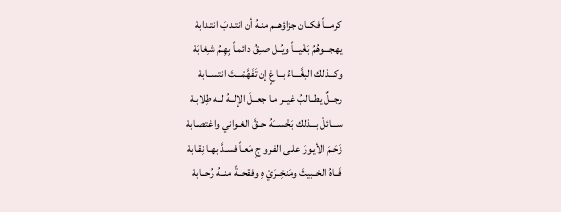كرمـــاً فكــان جزاؤهــم منـهُ أن انتـدبَ انتـدابهْ
يهجـــوهُمُ بَغْيـــاً ويُــل صــِقُ دائمـاً بِهِـمُ شـِغابَهْ
وكـــذلك البغَّـــاءُ بــا غٍ إن تَفَهَّمْـــتَ انتســابهْ
رجــلٌ يطــالبُ غيــر مـا جعــلَ الإلــهُ لــه طِلابـهْ
ســـائلْ بـــذلك بَخْســـَهُ حــقَّ الغـواني واغتصـابهْ
زَحَـمَ الأيـورَ علـى الفـرو جِ مَعـاً فسـدَّ بهـا نِقـابهْ
فَــاهُ الخــبيثَ ومَنخِــرَيْ هِ وفقحــةً منــهُ رُحــابهْ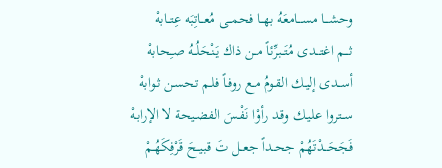وحشـــا مســـامعَهُ بهــا فحمــى مُعــاتِبَه عِتــابهْ
ثـــم اغتـــدى مُتَــبرِّئاً مــن ذاك يَنْحَلُــهُ صـِحابهْ
أســدى إليـك القـومُ مـع روفـاً فلـم تحسـن ثـوابهْ
ســتروا عليـك وقـد رأوْا نَفْـسَ الفضـيحة لا الإرابـهْ
فَجَحَـــدْتَهُمْ جحــداً جعــل تَ قبيــحَ قَرْفِكَهُـمْ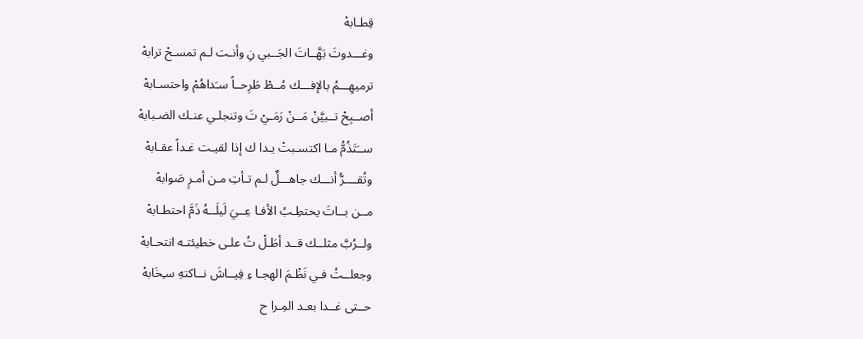قِطـابهْ
وغـــدوتَ بَهَّــاتَ الجَــبي نِ وأنـت لـم تمسـحْ ترابهْ
ترميهِـــمُ بالإفـــك مُــطْ طَرِحــاً سـَداهُمْ واحتسـابهْ
أصــبِحْ تــبيَّنْ مَــنْ رَمَـيْ تَ وتنجلـي عنـك الضـبابهْ
ســَتَذُمُّ مـا اكتسـبتْ يـدا ك إذا لقيـت غـداً عقـابهْ
وتُقــــرُّ أنـــك جاهـــلٌ لـم تـأتِ مـن أمـرٍ صَوابهْ
مــن بــاتَ يحتطِـبُ الأفـا عِــيَ لَيلَــهُ ذَمَّ احتطـابهْ
ولــرُبَّ مثلــك قــد أطَـلْ تُ علـى خطيئتـه انتحـابهْ
وجعلــتُ فـي نَظْـمَ الهجـا ءِ فِيــاشَ نــاكتهِ سـِخَابهْ
حــتى غــدا بعـد المِـرا ح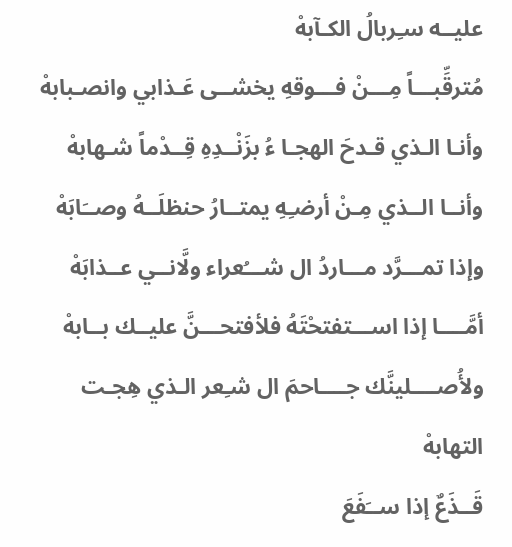عليــه سـِربالُ الكـآبهْ
مُترقِّبـــاً مِـــنْ فـــوقهِ يخشــى عَـذابي وانصـبابهْ
وأنـا الـذي قـدحَ الهجـا ءُ بزَنْــدِهِ قِــدْماً شـهابهْ
وأنــا الــذي مِـنْ أرضـِهِ يمتــارُ حنظلَــهُ وصــَابَهْ
وإذا تمـــرَّد مـــاردُ ال شـــُعراء ولَّانــي عــذابَهْ
أمَّــــا إذا اســـتفتحْتَهُ فلأفتحـــنَّ عليــك بــابهْ
ولأُصــــلينَّك جــــاحمَ ال شـِعر الـذي هِجـت التهابهْ
قَــذَعٌ إذا ســَفَعَ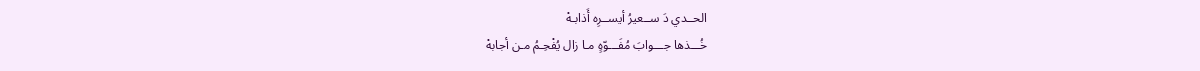الحــدي دَ ســعيرُ أيســرِه أَذابـهْ
خُـــذها جـــوابَ مُفَـــوّهٍ مـا زال يُفْحِـمُ مـن أجابهْ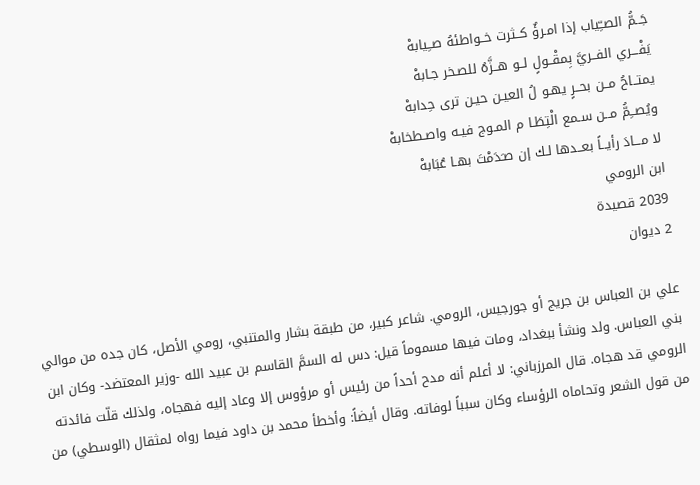جَــمُّ الصــِّياب إذا امـرؤٌ كــثرت خــواطئهُ صــِيابهْ
يَفْـــري الفــريَّ بِمقْــولٍ لــو هــزَّهُ للصـخر جـابهْ
يمتــاحُ مــن بحــرٍ يهـو لُ العيـن حيـن ترى حِدابهْ
ويُصــِمُّ مــن سـمع الْتِطَـا م المـوج فيـه واصـطخابهْ
لا مـــادَ رأيــاً بعــدها لـك إن صـَدَمْتَ بهـا عُبَابهْ
ابن الرومي
2039 قصيدة
2 ديوان

علي بن العباس بن جريج أو جورجيس، الرومي. شاعر كبير، من طبقة بشار والمتنبي، رومي الأصل، كان جده من موالي بني العباس. ولد ونشأ ببغداد، ومات فيها مسموماً قيل: دس له السمَّ القاسم بن عبيد الله -وزير المعتضد- وكان ابن الرومي قد هجاه. قال المرزباني: لا أعلم أنه مدح أحداً من رئيس أو مرؤوس إلا وعاد إليه فهجاه، ولذلك قلّت فائدته من قول الشعر وتحاماه الرؤساء وكان سبباً لوفاته. وقال أيضاً: وأخطأ محمد بن داود فيما رواه لمثقال (الوسطي) من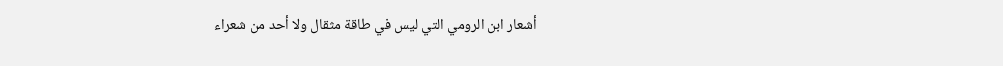أشعار ابن الرومي التي ليس في طاقة مثقال ولا أحد من شعراء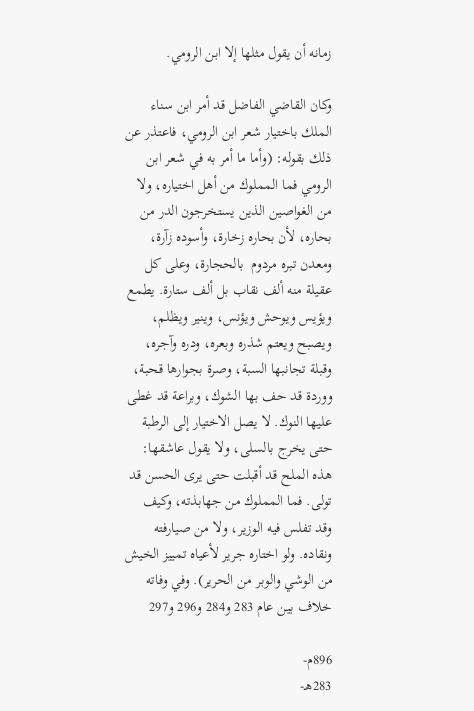زمانه أن يقول مثلها إلا ابن الرومي.

وكان القاضي الفاضل قد أمر ابن سناء الملك باختيار شعر ابن الرومي، فاعتذر عن ذلك بقوله: (وأما ما أمر به في شعر ابن الرومي فما المملوك من أهل اختياره، ولا من الغواصين الذين يستخرجون الدر من بحاره، لأن بحاره زخارة، وأسوده زآرة، ومعدن تبره مردوم  بالحجارة، وعلى كل عقيلة منه ألف نقاب بل ألف ستارة. يطمع ويؤيس ويوحش ويؤنس، وينير ويظلم، ويصبح ويعتم شذره وبعره، ودره وآجره، وقبلة تجانبها السبة، وصرة بجوارها قحبة، ووردة قد حف بها الشوك، وبراعة قد غطى عليها النوك. لا يصل الاختيار إلى الرطبة حتى يخرج بالسلى، ولا يقول عاشقها: هذه الملح قد أقبلت حتى يرى الحسن قد تولى. فما المملوك من جهابذته، وكيف وقد تفلس فيه الوزير، ولا من صيارفته ونقاده. ولو اختاره جرير لأعياه تمييز الخيش من الوشي والوبر من الحرير). وفي وفاته خلاف بين عام 283 و284 و296 و297

896م-
283هـ-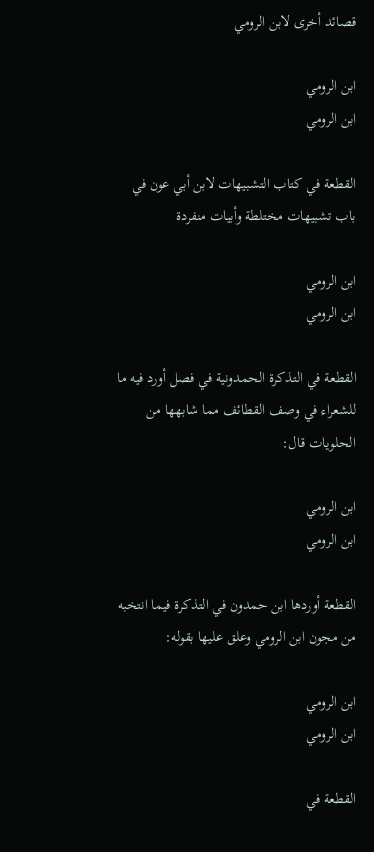قصائد أخرى لابن الرومي

ابن الرومي
ابن الرومي

القطعة في كتاب التشبيهات لابن أبي عون في باب تشبيهات مختلطة وأبيات منفردة

ابن الرومي
ابن الرومي

القطعة في التذكرة الحمدونية في فصل أورد فيه ما للشعراء في وصف القطائف مما شابهها من الحلويات قال:

ابن الرومي
ابن الرومي

القطعة أوردها ابن حمدون في التذكرة فيما انتخبه من مجون ابن الرومي وعلق عليها بقوله:

ابن الرومي
ابن الرومي

القطعة في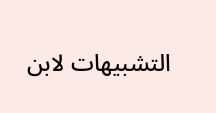التشبيهات لابن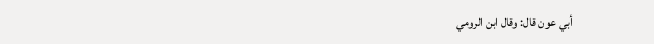أبي عون قال: وقال ابن الرومي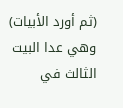(ثم أورد الأبيات) وهي عدا البيت الثالث في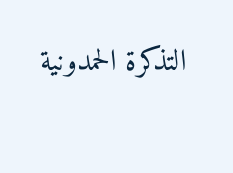التذكرة الحمدونية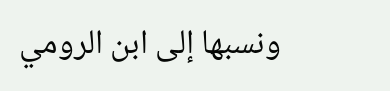ونسبها إلى ابن الرومي